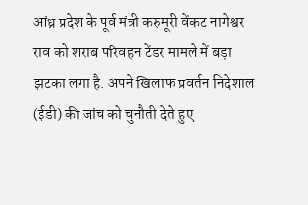आंध्र प्रदेश के पूर्व मंत्री करुमूरी वेंकट नागेश्वर राव को शराब परिवहन टेंडर मामले में बड़ा झटका लगा है. अपने खिलाफ प्रवर्तन निदेशाल (ईडी) की जांच को चुनौती देते हुए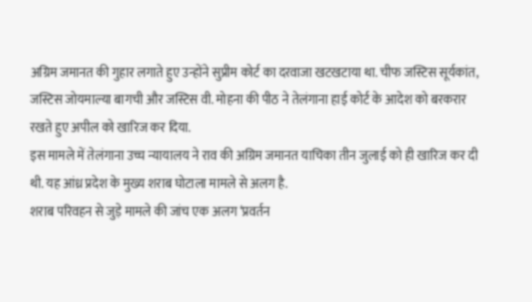अग्रिम जमानत की गुहार लगाते हुए उन्होंने सुप्रीम कोर्ट का दरवाजा खटखटाया था. चीफ जस्टिस सूर्यकांत, जस्टिस जोयमाल्या बागची और जस्टिस वी. मोहना की पीठ ने तेलंगाना हाई कोर्ट के आदेश को बरकरार रखते हुए अपील को खारिज कर दिया.
इस मामले में तेलंगाना उच्च न्यायालय ने राव की अग्रिम जमानत याचिका तीन जुलाई को ही खारिज कर दी थी. यह आंध्र प्रदेश के मुख्य शराब घोटाला मामले से अलग है.
शराब परिवहन से जुड़े मामले की जांच एक अलग ‘प्रवर्तन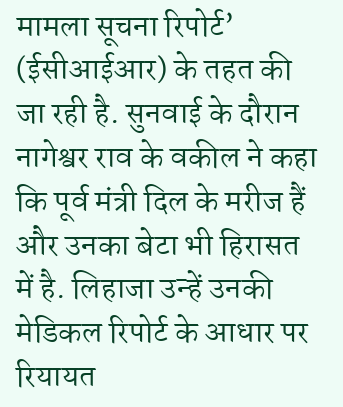मामला सूचना रिपोर्ट’ (ईसीआईआर) के तहत की जा रही है. सुनवाई के दौरान नागेश्वर राव के वकील ने कहा कि पूर्व मंत्री दिल के मरीज हैं और उनका बेटा भी हिरासत में है. लिहाजा उन्हें उनकी मेडिकल रिपोर्ट के आधार पर रियायत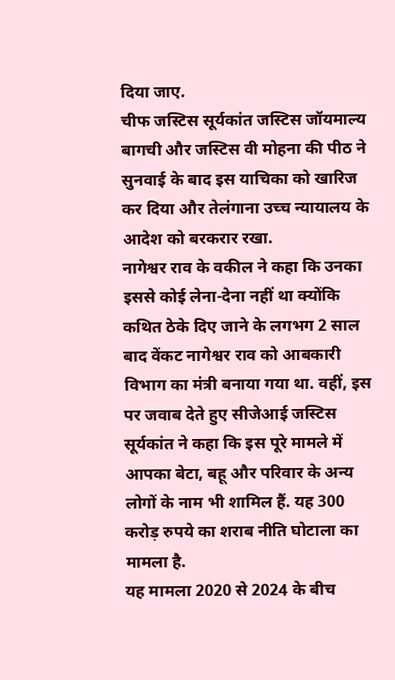दिया जाए.
चीफ जस्टिस सूर्यकांत जस्टिस जॉयमाल्य बागची और जस्टिस वी मोहना की पीठ ने सुनवाई के बाद इस याचिका को खारिज कर दिया और तेलंगाना उच्च न्यायालय के आदेश को बरकरार रखा.
नागेश्वर राव के वकील ने कहा कि उनका इससे कोई लेना-देना नहीं था क्योंकि कथित ठेके दिए जाने के लगभग 2 साल बाद वेंकट नागेश्वर राव को आबकारी विभाग का मंत्री बनाया गया था. वहीं, इस पर जवाब देते हुए सीजेआई जस्टिस सूर्यकांत ने कहा कि इस पूरे मामले में आपका बेटा, बहू और परिवार के अन्य लोगों के नाम भी शामिल हैं. यह 300 करोड़ रुपये का शराब नीति घोटाला का मामला है.
यह मामला 2020 से 2024 के बीच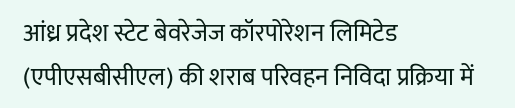आंध्र प्रदेश स्टेट बेवरेजेज कॉरपोरेशन लिमिटेड (एपीएसबीसीएल) की शराब परिवहन निविदा प्रक्रिया में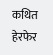कथित हेरफेर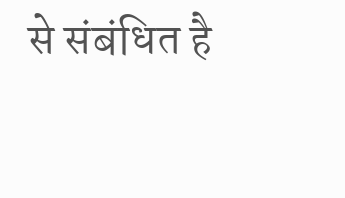से संबंधित है